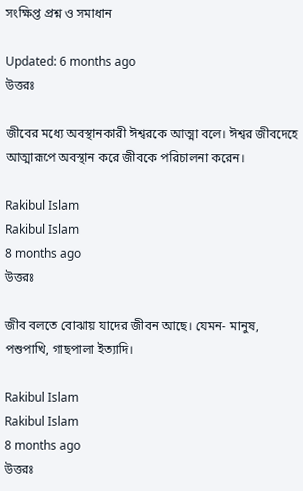সংক্ষিপ্ত প্রশ্ন ও সমাধান

Updated: 6 months ago
উত্তরঃ

জীবের মধ্যে অবস্থানকারী ঈশ্বরকে আত্মা বলে। ঈশ্বর জীবদেহে আত্মারূপে অবস্থান করে জীবকে পরিচালনা করেন।

Rakibul Islam
Rakibul Islam
8 months ago
উত্তরঃ

জীব বলতে বোঝায় যাদের জীবন আছে। যেমন- মানুষ, পশুপাখি, গাছপালা ইত্যাদি।

Rakibul Islam
Rakibul Islam
8 months ago
উত্তরঃ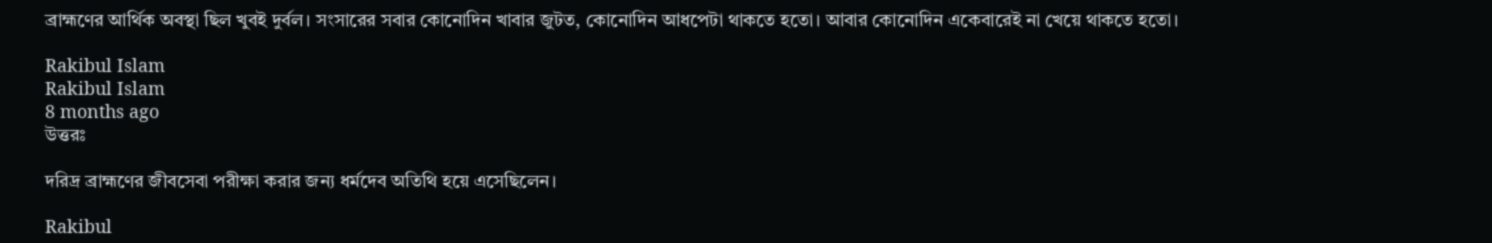ব্রাহ্মণের আর্থিক অবস্থা ছিল খুবই দুর্বল। সংসারের সবার কোনোদিন খাবার জুটত, কোনোদিন আধপেটা থাকতে হতো। আবার কোনোদিন একেবারেই না খেয়ে থাকতে হতো।

Rakibul Islam
Rakibul Islam
8 months ago
উত্তরঃ

দরিদ্র ব্রাহ্মণের জীবসেবা পরীক্ষা করার জন্য ধর্মদেব অতিথি হয়ে এসেছিলেন।

Rakibul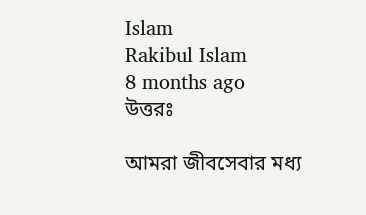Islam
Rakibul Islam
8 months ago
উত্তরঃ

আমরা জীবসেবার মধ্য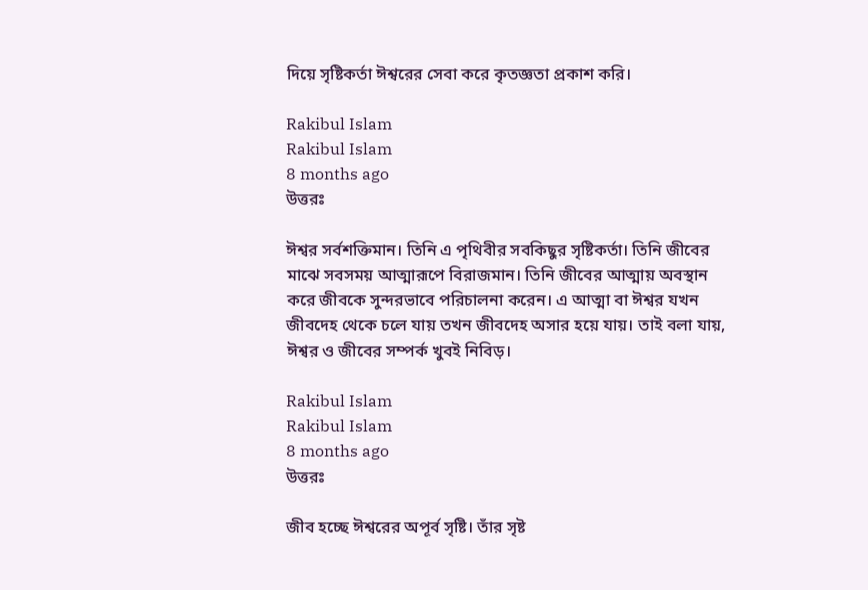দিয়ে সৃষ্টিকর্তা ঈশ্বরের সেবা করে কৃতজ্ঞতা প্রকাশ করি।

Rakibul Islam
Rakibul Islam
8 months ago
উত্তরঃ

ঈশ্বর সর্বশক্তিমান। তিনি এ পৃথিবীর সবকিছুর সৃষ্টিকর্তা। তিনি জীবের মাঝে সবসময় আত্মারূপে বিরাজমান। তিনি জীবের আত্মায় অবস্থান করে জীবকে সুন্দরভাবে পরিচালনা করেন। এ আত্মা বা ঈশ্বর যখন জীবদেহ থেকে চলে যায় তখন জীবদেহ অসার হয়ে যায়। তাই বলা যায়, ঈশ্বর ও জীবের সম্পর্ক খুবই নিবিড়।

Rakibul Islam
Rakibul Islam
8 months ago
উত্তরঃ

জীব হচ্ছে ঈশ্বরের অপূর্ব সৃষ্টি। তাঁর সৃষ্ট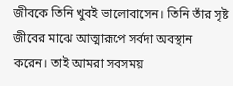জীবকে তিনি খুবই ভালোবাসেন। তিনি তাঁর সৃষ্ট জীবের মাঝে আত্মারূপে সর্বদা অবস্থান করেন। তাই আমরা সবসময়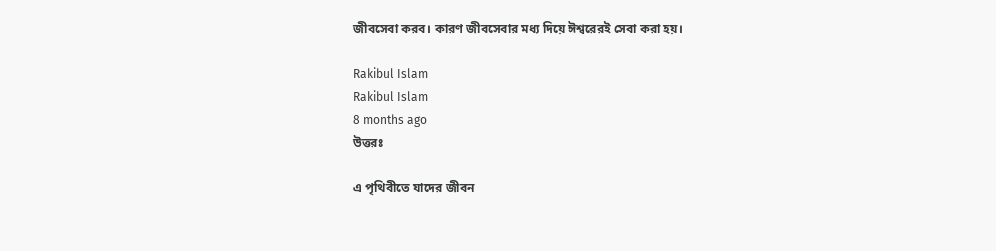জীবসেবা করব। কারণ জীবসেবার মধ্য দিয়ে ঈশ্বরেরই সেবা করা হয়।

Rakibul Islam
Rakibul Islam
8 months ago
উত্তরঃ

এ পৃথিবীতে যাদের জীবন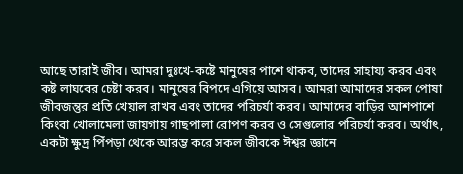আছে তারাই জীব। আমরা দুঃখে-কষ্টে মানুষের পাশে থাকব, তাদের সাহায্য করব এবং কষ্ট লাঘবের চেষ্টা করব। মানুষের বিপদে এগিয়ে আসব। আমরা আমাদের সকল পোষা জীবজন্তুর প্রতি খেয়াল রাখব এবং তাদের পরিচর্যা করব। আমাদের বাড়ির আশপাশে কিংবা খোলামেলা জায়গায় গাছপালা রোপণ করব ও সেগুলোর পরিচর্যা করব। অর্থাৎ, একটা ক্ষুদ্র পিঁপড়া থেকে আরম্ভ করে সকল জীবকে ঈশ্বর জ্ঞানে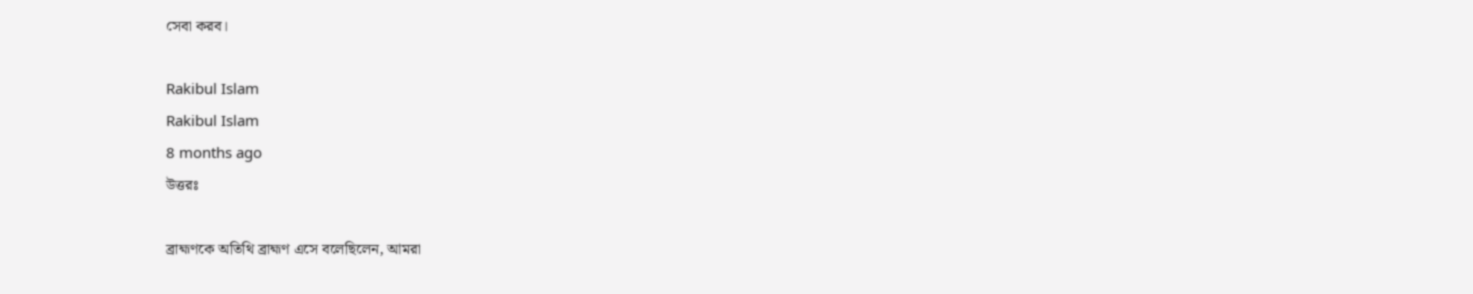সেবা করব।

Rakibul Islam
Rakibul Islam
8 months ago
উত্তরঃ

ব্রাহ্মণকে অতিথি ব্রাহ্মণ এসে বলেছিলেন, আমরা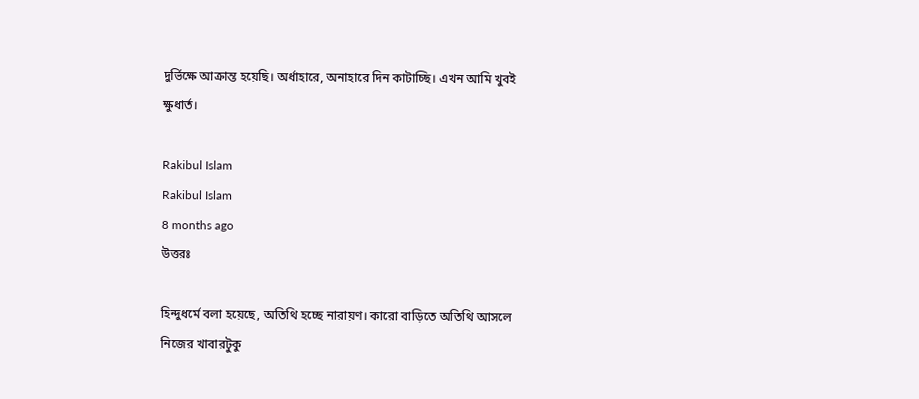দুর্ভিক্ষে আক্রান্ত হয়েছি। অর্ধাহারে, অনাহারে দিন কাটাচ্ছি। এখন আমি খুবই ক্ষুধার্ত।

Rakibul Islam
Rakibul Islam
8 months ago
উত্তরঃ

হিন্দুধর্মে বলা হয়েছে, অতিথি হচ্ছে নারায়ণ। কারো বাড়িতে অতিথি আসলে নিজের খাবারটুকু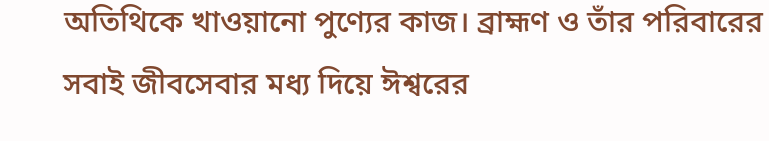অতিথিকে খাওয়ানো পুণ্যের কাজ। ব্রাহ্মণ ও তাঁর পরিবারের সবাই জীবসেবার মধ্য দিয়ে ঈশ্বরের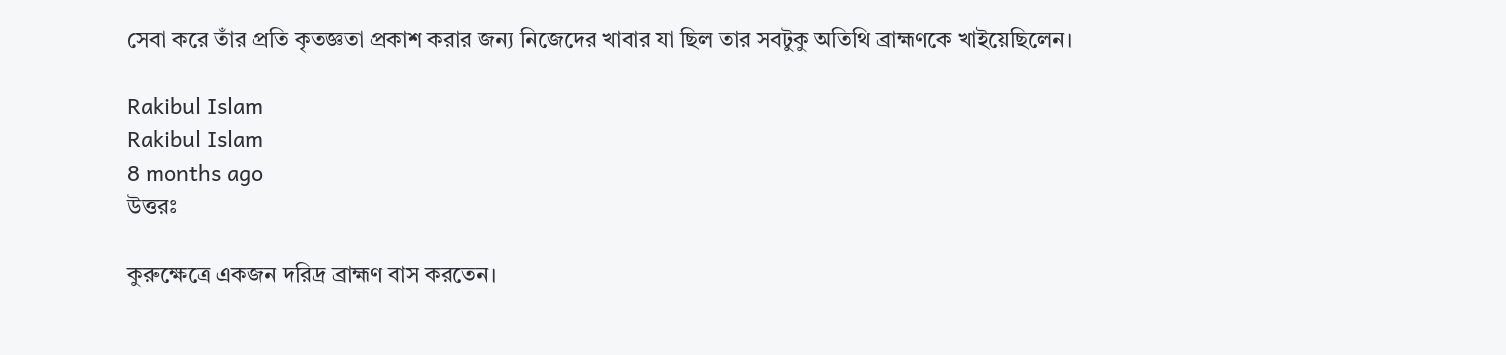সেবা করে তাঁর প্রতি কৃতজ্ঞতা প্রকাশ করার জন্য নিজেদের খাবার যা ছিল তার সবটুকু অতিথি ব্রাহ্মণকে খাইয়েছিলেন।

Rakibul Islam
Rakibul Islam
8 months ago
উত্তরঃ

কুরুক্ষেত্রে একজন দরিদ্র ব্রাহ্মণ বাস করতেন।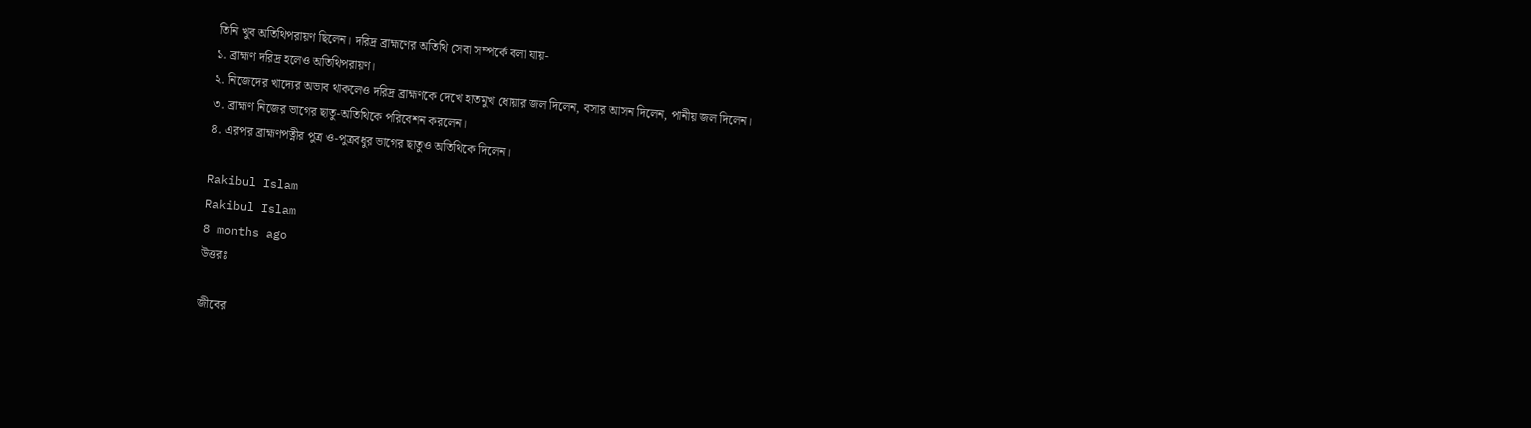তিনি খুব অতিথিপরায়ণ ছিলেন। দরিদ্র ব্রাহ্মণের অতিথি সেবা সম্পর্কে বলা যায়-
১. ব্রাহ্মণ দরিদ্র হলেও অতিথিপরায়ণ।
২. নিজেদের খাদ্যের অভাব থাকলেও দরিদ্র ব্রাহ্মণকে দেখে হাতমুখ ধোয়ার জল দিলেন, বসার আসন দিলেন, পানীয় জল দিলেন।
৩. ব্রাহ্মণ নিজের ভাগের ছাতু-অতিথিকে পরিবেশন করলেন।
৪. এরপর ব্রাহ্মণপত্নীর পুত্র ও-পুত্রবধুর ভাগের ছাতুও অতিথিকে দিলেন।

Rakibul Islam
Rakibul Islam
8 months ago
উত্তরঃ

জীবের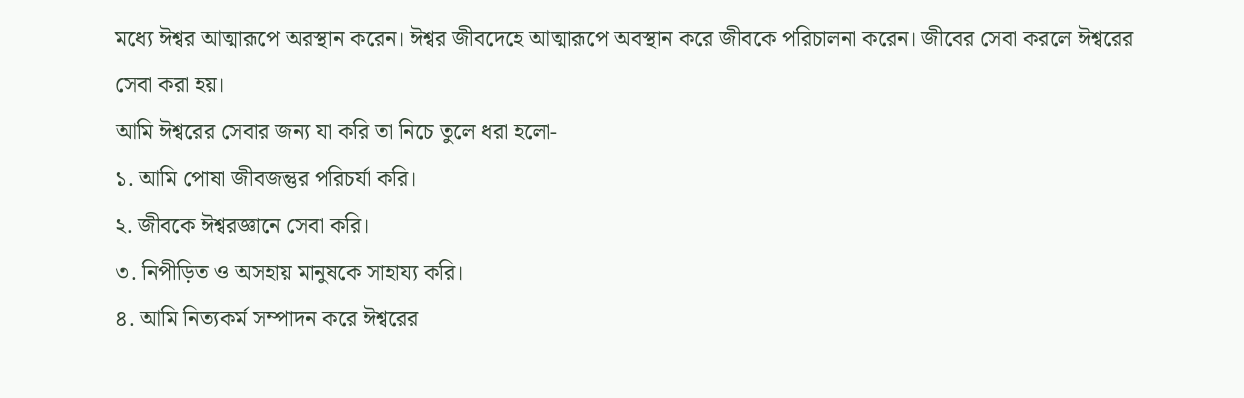মধ্যে ঈশ্বর আত্মারূপে অরস্থান করেন। ঈশ্বর জীবদেহে আত্মারূপে অবস্থান করে জীবকে পরিচালনা করেন। জীবের সেবা করলে ঈশ্বরের সেবা করা হয়।
আমি ঈশ্বরের সেবার জন্য যা করি তা নিচে তুলে ধরা হলো-
১. আমি পোষা জীবজন্তুর পরিচর্যা করি।
২. জীবকে ঈশ্বরজ্ঞানে সেবা করি।
৩. নিপীড়িত ও অসহায় মানুষকে সাহায্য করি।
৪. আমি নিত্যকর্ম সম্পাদন করে ঈশ্বরের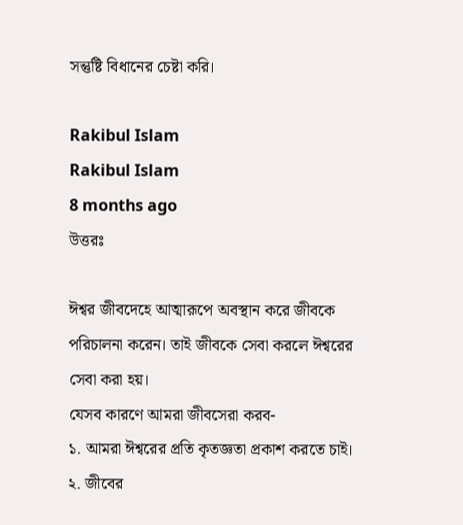সন্তুষ্টি বিধানের চেষ্টা করি।

Rakibul Islam
Rakibul Islam
8 months ago
উত্তরঃ

ঈশ্বর জীবদেহে আত্মারূপে অবস্থান করে জীবকে পরিচালনা করেন। তাই জীবকে সেবা করলে ঈশ্বরের সেবা করা হয়।
যেসব কারণে আমরা জীবসেরা করব-
১. আমরা ঈশ্বরের প্রতি কৃতজ্ঞতা প্রকাশ করতে চাই।
২. জীবের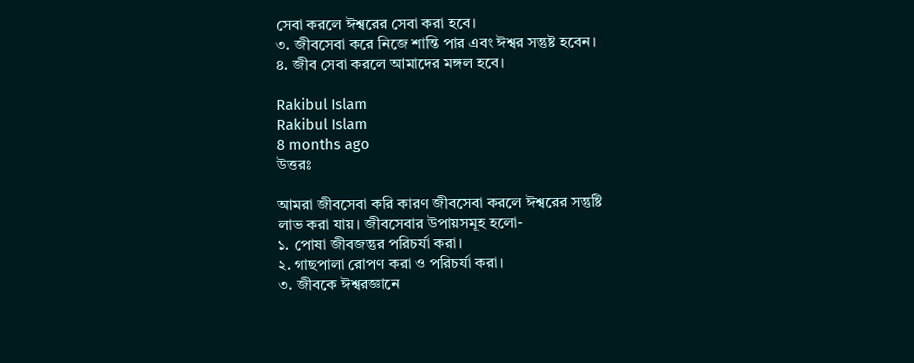সেবা করলে ঈশ্বরের সেবা করা হবে।
৩. জীবসেবা করে নিজে শান্তি পার এবং ঈশ্বর সন্তুষ্ট হবেন।
৪. জীব সেবা করলে আমাদের মঙ্গল হবে।

Rakibul Islam
Rakibul Islam
8 months ago
উত্তরঃ

আমরা জীবসেবা করি কারণ জীবসেবা করলে ঈশ্বরের সন্তুষ্টি
লাভ করা যায়। জীবসেবার উপায়সমূহ হলো-
১. পোষা জীবজন্তুর পরিচর্যা করা।
২. গাছপালা রোপণ করা ও পরিচর্যা করা।
৩. জীবকে ঈশ্বরজ্ঞানে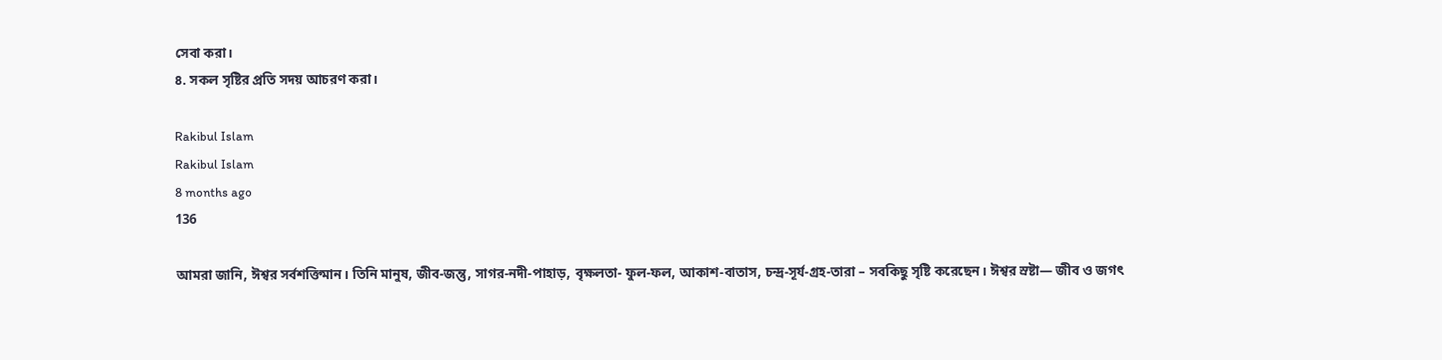সেবা করা।
৪. সকল সৃষ্টির প্রতি সদয় আচরণ করা।

Rakibul Islam
Rakibul Islam
8 months ago
136

আমরা জানি, ঈশ্বর সর্বশক্তিমান। তিনি মানুষ, জীব-জন্তু, সাগর-নদী-পাহাড়, বৃক্ষলতা- ফুল-ফল, আকাশ-বাতাস, চন্দ্র-সূর্য-গ্রহ-তারা – সবকিছু সৃষ্টি করেছেন। ঈশ্বর স্রষ্টা— জীব ও জগৎ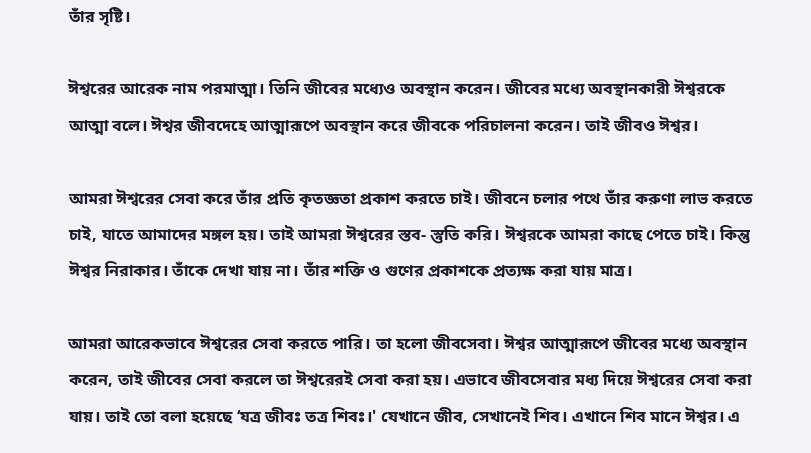তাঁর সৃষ্টি।

ঈশ্বরের আরেক নাম পরমাত্মা। তিনি জীবের মধ্যেও অবস্থান করেন। জীবের মধ্যে অবস্থানকারী ঈশ্বরকে আত্মা বলে। ঈশ্বর জীবদেহে আত্মারূপে অবস্থান করে জীবকে পরিচালনা করেন। তাই জীবও ঈশ্বর।

আমরা ঈশ্বরের সেবা করে তাঁর প্রতি কৃতজ্ঞতা প্রকাশ করতে চাই। জীবনে চলার পথে তাঁর করুণা লাভ করতে চাই, যাতে আমাদের মঙ্গল হয়। তাই আমরা ঈশ্বরের স্তব- স্তুতি করি। ঈশ্বরকে আমরা কাছে পেতে চাই। কিন্তু ঈশ্বর নিরাকার। তাঁকে দেখা যায় না। তাঁর শক্তি ও গুণের প্রকাশকে প্রত্যক্ষ করা যায় মাত্র।

আমরা আরেকভাবে ঈশ্বরের সেবা করতে পারি। তা হলো জীবসেবা। ঈশ্বর আত্মারূপে জীবের মধ্যে অবস্থান করেন, তাই জীবের সেবা করলে তা ঈশ্বরেরই সেবা করা হয়। এভাবে জীবসেবার মধ্য দিয়ে ঈশ্বরের সেবা করা যায়। তাই তো বলা হয়েছে ‘যত্র জীবঃ তত্র শিবঃ।' যেখানে জীব, সেখানেই শিব। এখানে শিব মানে ঈশ্বর। এ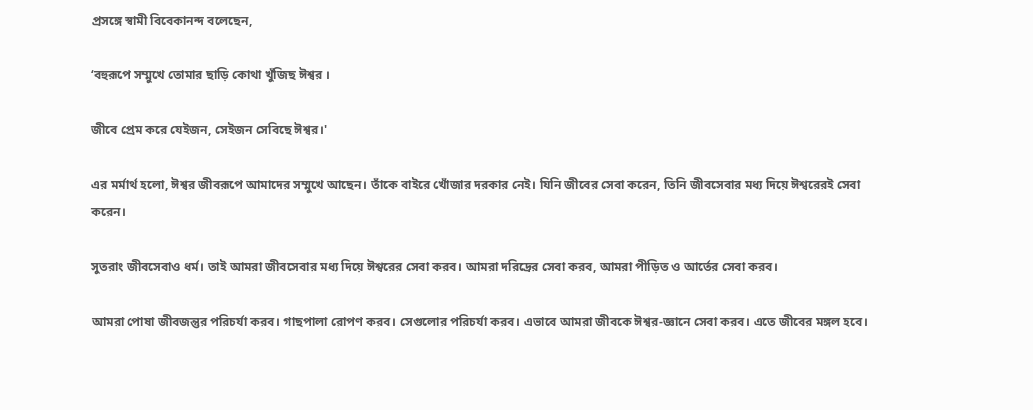প্রসঙ্গে স্বামী বিবেকানন্দ বলেছেন,

‘বহুরূপে সম্মুখে তোমার ছাড়ি কোথা খুঁজিছ ঈশ্বর ।

জীবে প্রেম করে যেইজন, সেইজন সেবিছে ঈশ্বর।'

এর মর্মার্থ হলো, ঈশ্বর জীবরূপে আমাদের সম্মুখে আছেন। তাঁকে বাইরে খোঁজার দরকার নেই। যিনি জীবের সেবা করেন, তিনি জীবসেবার মধ্য দিয়ে ঈশ্বরেরই সেবা করেন।

সুতরাং জীবসেবাও ধর্ম। তাই আমরা জীবসেবার মধ্য দিয়ে ঈশ্বরের সেবা করব। আমরা দরিদ্রের সেবা করব, আমরা পীড়িত ও আর্তের সেবা করব।

আমরা পোষা জীবজন্তুর পরিচর্যা করব। গাছপালা রোপণ করব। সেগুলোর পরিচর্যা করব। এভাবে আমরা জীবকে ঈশ্বর-জ্ঞানে সেবা করব। এতে জীবের মঙ্গল হবে।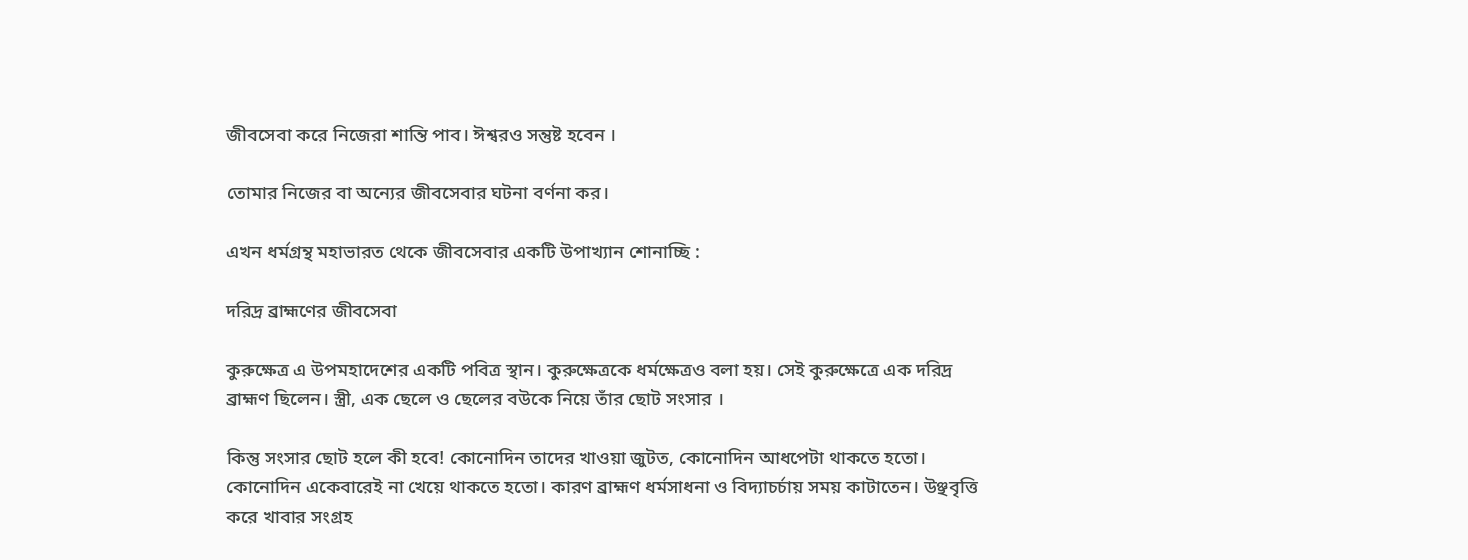জীবসেবা করে নিজেরা শান্তি পাব। ঈশ্বরও সন্তুষ্ট হবেন ।

তোমার নিজের বা অন্যের জীবসেবার ঘটনা বর্ণনা কর।

এখন ধর্মগ্রন্থ মহাভারত থেকে জীবসেবার একটি উপাখ্যান শোনাচ্ছি :

দরিদ্র ব্রাহ্মণের জীবসেবা

কুরুক্ষেত্র এ উপমহাদেশের একটি পবিত্র স্থান। কুরুক্ষেত্রকে ধর্মক্ষেত্রও বলা হয়। সেই কুরুক্ষেত্রে এক দরিদ্র ব্রাহ্মণ ছিলেন। স্ত্রী, এক ছেলে ও ছেলের বউকে নিয়ে তাঁর ছোট সংসার ।

কিন্তু সংসার ছোট হলে কী হবে! কোনোদিন তাদের খাওয়া জুটত, কোনোদিন আধপেটা থাকতে হতো। কোনোদিন একেবারেই না খেয়ে থাকতে হতো। কারণ ব্রাহ্মণ ধর্মসাধনা ও বিদ্যাচর্চায় সময় কাটাতেন। উঞ্ছবৃত্তি করে খাবার সংগ্রহ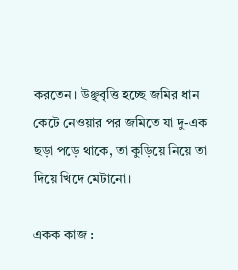করতেন। উঞ্ছবৃত্তি হচ্ছে জমির ধান কেটে নেওয়ার পর জমিতে যা দু-এক ছড়া পড়ে থাকে, তা কুড়িয়ে নিয়ে তা দিয়ে খিদে মেটানো।

একক কাজ :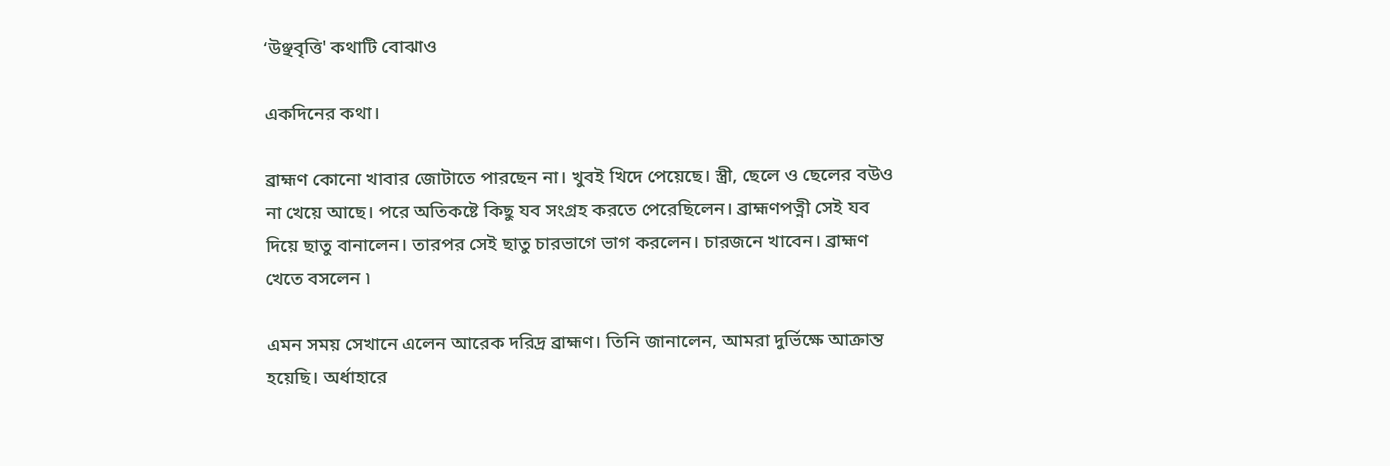‘উঞ্ছবৃত্তি' কথাটি বোঝাও

একদিনের কথা।

ব্রাহ্মণ কোনো খাবার জোটাতে পারছেন না। খুবই খিদে পেয়েছে। স্ত্রী, ছেলে ও ছেলের বউও না খেয়ে আছে। পরে অতিকষ্টে কিছু যব সংগ্রহ করতে পেরেছিলেন। ব্রাহ্মণপত্নী সেই যব দিয়ে ছাতু বানালেন। তারপর সেই ছাতু চারভাগে ভাগ করলেন। চারজনে খাবেন। ব্রাহ্মণ খেতে বসলেন ৷

এমন সময় সেখানে এলেন আরেক দরিদ্র ব্রাহ্মণ। তিনি জানালেন, আমরা দুর্ভিক্ষে আক্রান্ত হয়েছি। অর্ধাহারে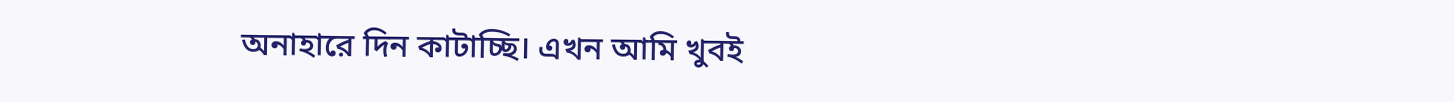অনাহারে দিন কাটাচ্ছি। এখন আমি খুবই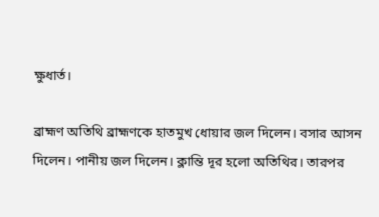ক্ষুধার্ত।

ব্রাহ্মণ অতিথি ব্রাহ্মণকে হাতমুখ ধোয়ার জল দিলেন। বসার আসন দিলেন। পানীয় জল দিলেন। ক্লান্তি দূর হলো অতিথির। তারপর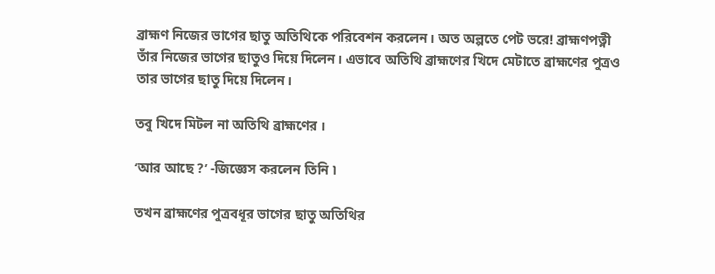ব্রাহ্মণ নিজের ভাগের ছাতু অতিথিকে পরিবেশন করলেন। অত অল্পতে পেট ভরে! ব্রাহ্মণপত্নী তাঁর নিজের ভাগের ছাতুও দিয়ে দিলেন। এভাবে অতিথি ব্রাহ্মণের খিদে মেটাতে ব্রাহ্মণের পুত্রও তার ভাগের ছাতু দিয়ে দিলেন।

তবু খিদে মিটল না অতিথি ব্রাহ্মণের ।

‘আর আছে ?’ -জিজ্ঞেস করলেন তিনি ৷

তখন ব্রাহ্মণের পুত্রবধূর ভাগের ছাতু অতিথির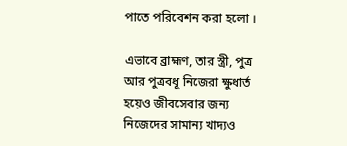পাতে পরিবেশন করা হলো ।

এভাবে ব্রাহ্মণ, তার স্ত্রী, পুত্র আর পুত্রবধূ নিজেরা ক্ষুধার্ত হয়েও জীবসেবার জন্য নিজেদের সামান্য খাদ্যও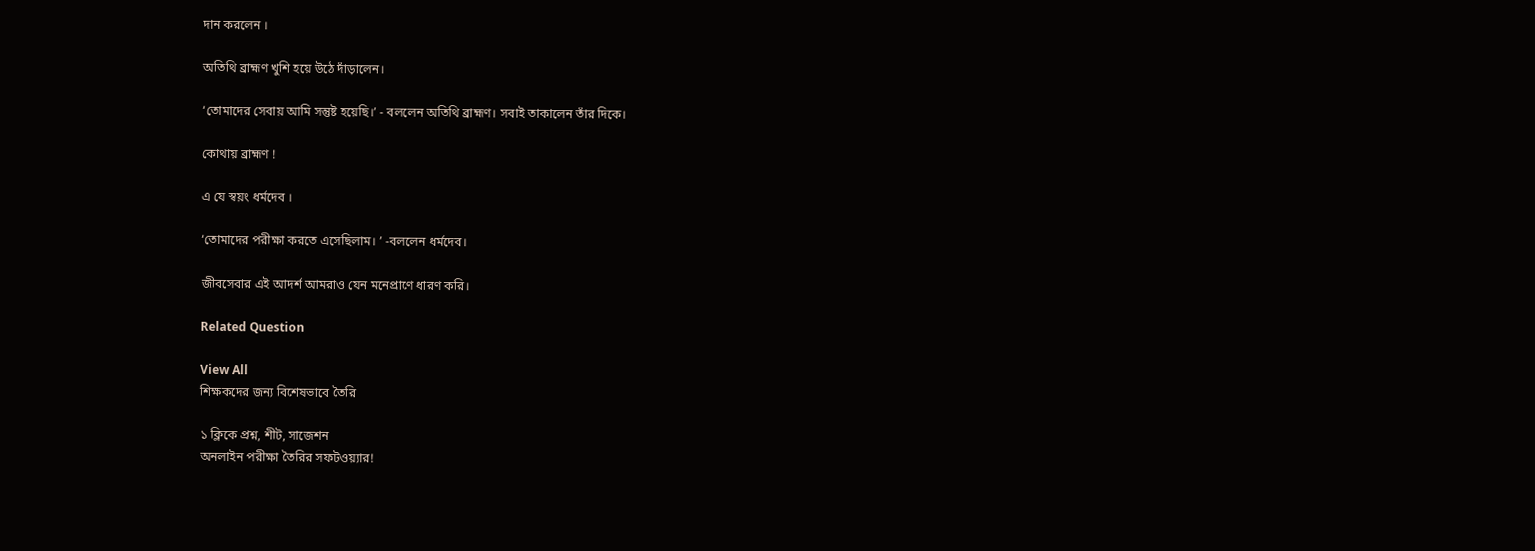দান করলেন ।

অতিথি ব্রাহ্মণ খুশি হয়ে উঠে দাঁড়ালেন।

‘তোমাদের সেবায় আমি সন্তুষ্ট হয়েছি।’ - বললেন অতিথি ব্রাহ্মণ। সবাই তাকালেন তাঁর দিকে।

কোথায় ব্রাহ্মণ !

এ যে স্বয়ং ধর্মদেব ।

‘তোমাদের পরীক্ষা করতে এসেছিলাম। ’ -বললেন ধর্মদেব।

জীবসেবার এই আদর্শ আমরাও যেন মনেপ্রাণে ধারণ করি।

Related Question

View All
শিক্ষকদের জন্য বিশেষভাবে তৈরি

১ ক্লিকে প্রশ্ন, শীট, সাজেশন
অনলাইন পরীক্ষা তৈরির সফটওয়্যার!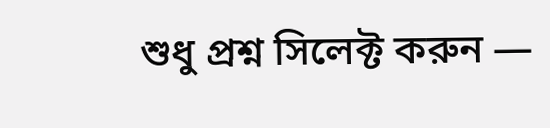শুধু প্রশ্ন সিলেক্ট করুন —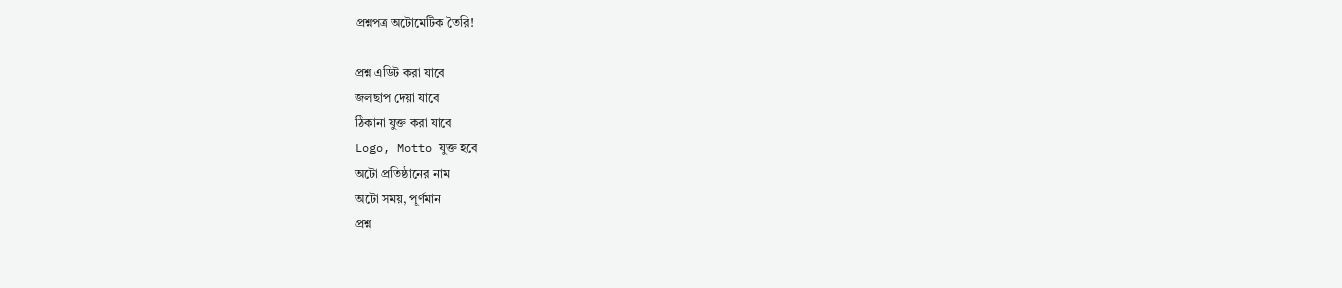প্রশ্নপত্র অটোমেটিক তৈরি!

প্রশ্ন এডিট করা যাবে
জলছাপ দেয়া যাবে
ঠিকানা যুক্ত করা যাবে
Logo, Motto যুক্ত হবে
অটো প্রতিষ্ঠানের নাম
অটো সময়, পূর্ণমান
প্রশ্ন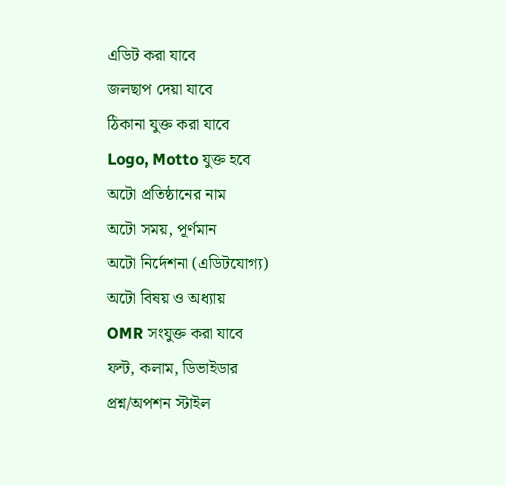এডিট করা যাবে
জলছাপ দেয়া যাবে
ঠিকানা যুক্ত করা যাবে
Logo, Motto যুক্ত হবে
অটো প্রতিষ্ঠানের নাম
অটো সময়, পূর্ণমান
অটো নির্দেশনা (এডিটযোগ্য)
অটো বিষয় ও অধ্যায়
OMR সংযুক্ত করা যাবে
ফন্ট, কলাম, ডিভাইডার
প্রশ্ন/অপশন স্টাইল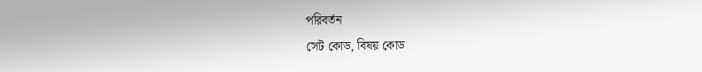পরিবর্তন
সেট কোড, বিষয় কোড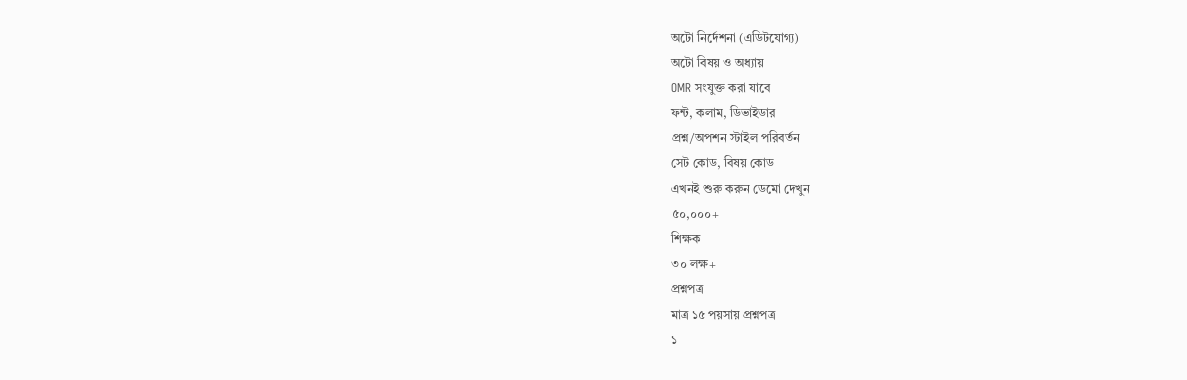অটো নির্দেশনা (এডিটযোগ্য)
অটো বিষয় ও অধ্যায়
OMR সংযুক্ত করা যাবে
ফন্ট, কলাম, ডিভাইডার
প্রশ্ন/অপশন স্টাইল পরিবর্তন
সেট কোড, বিষয় কোড
এখনই শুরু করুন ডেমো দেখুন
৫০,০০০+
শিক্ষক
৩০ লক্ষ+
প্রশ্নপত্র
মাত্র ১৫ পয়সায় প্রশ্নপত্র
১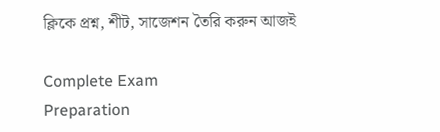ক্লিকে প্রশ্ন, শীট, সাজেশন তৈরি করুন আজই

Complete Exam
Preparation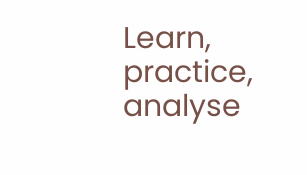Learn, practice, analyse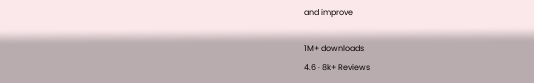and improve

1M+ downloads
4.6 · 8k+ Reviews